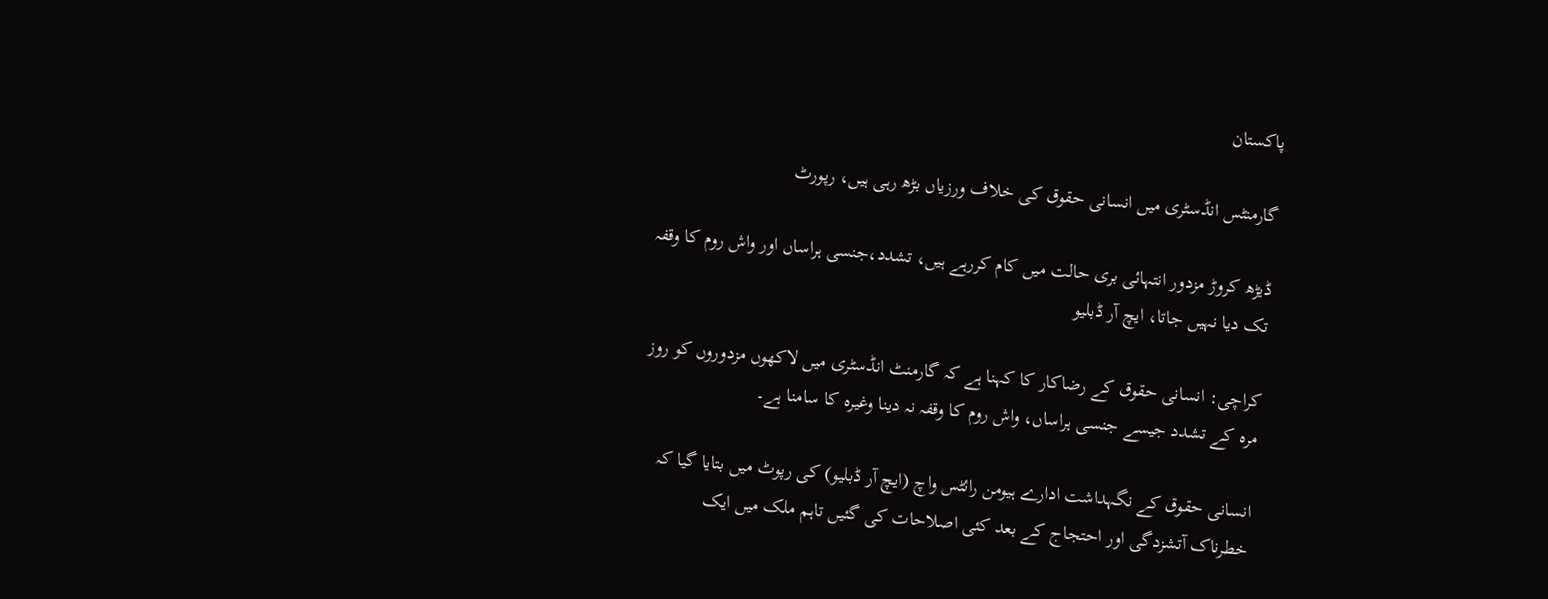پاکستان

گارمنٹس انڈسٹری میں انسانی حقوق کی خلاف ورزیاں بڑھ رہی ہیں، رپورٹ

ڈیڑھ کروڑ مزدور انتہائی بری حالت میں کام کررہے ہیں، تشدد،جنسی ہراساں اور واش روم کا وقفہ تک دیا نہیں جاتا، ایچ آر ڈبلیو

کراچی: انسانی حقوق کے رضاکار کا کہنا ہے کہ گارمنٹ انڈسٹری میں لاکھوں مزدوروں کو روز مرہ کے تشدد جیسے جنسی ہراساں، واش روم کا وقفہ نہ دینا وغیرہ کا سامنا ہے۔

انسانی حقوق کے نگہداشت ادارے ہیومن رائٹس واچ (ایچ آر ڈبلیو) کی رپوٹ میں بتایا گیا کہ خطرناک آتشزدگی اور احتجاج کے بعد کئی اصلاحات کی گئیں تاہم ملک میں ایک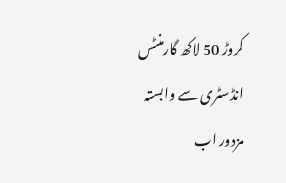کروڑ 50 لاکھ گارمنٹس انڈسٹری سے وابستہ مزدور اب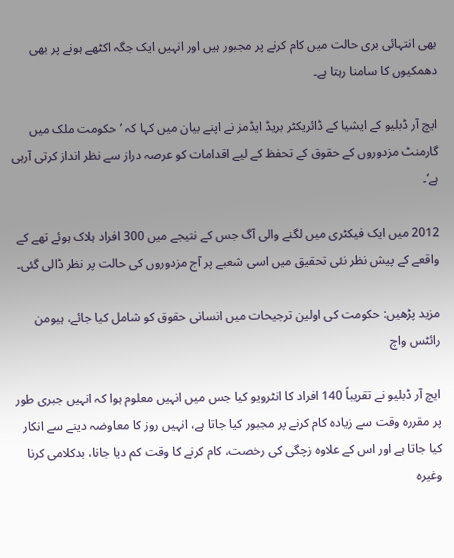بھی انتہائی بری حالت میں کام کرنے پر مجبور ہیں اور انہیں ایک جگہ اکٹھے ہونے پر بھی دھمکیوں کا سامنا رہتا ہے۔

ایچ آر ڈبلیو کے ایشیا کے ڈائریکٹر بریڈ ایڈمز نے اپنے بیان میں کہا کہ ’حکومت ملک میں گارمنٹ مزدوروں کے حقوق کے تحفظ کے لیے اقدامات کو عرصہ دراز سے نظر انداز کرتی آرہی ہے‘۔

2012 میں ایک فیکٹری میں لگنے والی آگ جس کے نتیجے میں 300 افراد ہلاک ہوئے تھے کے واقعے کے پیش نظر نئی تحقیق میں اسی شعبے پر آج مزدوروں کی حالت پر نظر ڈالی گئی۔

مزید پڑھیں: حکومت کی اولین ترجیحات میں انسانی حقوق کو شامل کیا جائے، ہیومن رائٹس واچ

ایچ آر ڈبلیو نے تقریباً 140 افراد کا انٹرویو کیا جس میں انہیں معلوم ہوا کہ انہیں جبری طور پر مقررہ وقت سے زیادہ کام کرنے پر مجبور کیا جاتا ہے، انہیں روز کا معاوضہ دینے سے انکار کیا جاتا ہے اور اس کے علاوہ زچگی کی رخصت، کام کرنے کا وقت کم دیا جانا، بدکلامی کرنا وغیرہ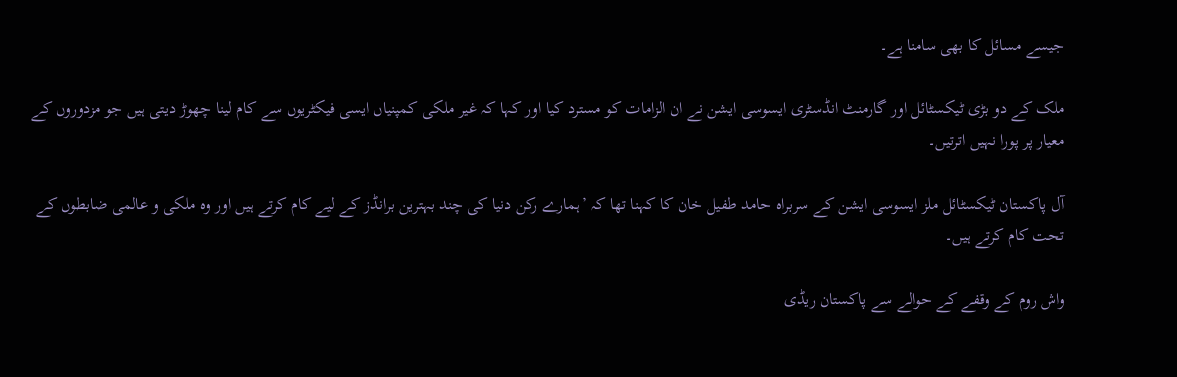جیسے مسائل کا بھی سامنا ہے۔

ملک کے دو بڑی ٹیکسٹائل اور گارمنٹ انڈسٹری ایسوسی ایشن نے ان الزامات کو مسترد کیا اور کہا کہ غیر ملکی کمپنیاں ایسی فیکٹریوں سے کام لینا چھوڑ دیتی ہیں جو مزدوروں کے معیار پر پورا نہیں اترتیں۔

آل پاکستان ٹیکسٹائل ملز ایسوسی ایشن کے سربراہ حامد طفیل خان کا کہنا تھا کہ ’ہمارے رکن دنیا کی چند بہترین برانڈز کے لیے کام کرتے ہیں اور وہ ملکی و عالمی ضابطوں کے تحت کام کرتے ہیں۔

واش روم کے وقفے کے حوالے سے پاکستان ریڈی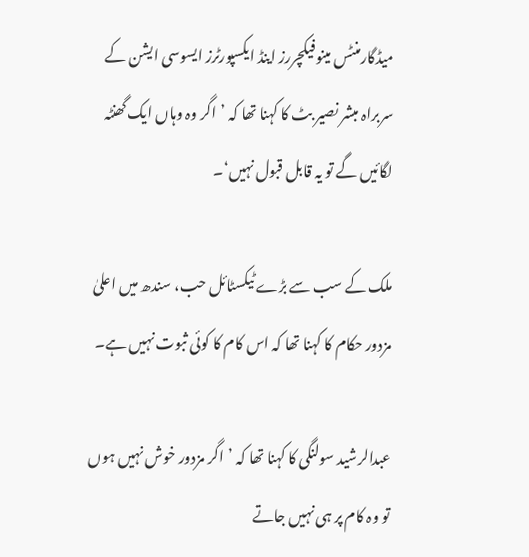میڈگارمنٹس مینوفیکچررز اینڈ ایکسپورٹرز ایسوسی ایشن کے سربراہ مبشر نصیر بٹ کا کہنا تھا کہ ’اگر وہ وہاں ایک گھنٹہ لگائیں گے تو یہ قابل قبول نہیں‘۔

ملک کے سب سے بڑے ٹیکسٹائل حب، سندھ میں اعلیٰ مزدور حکام کا کہنا تھا کہ اس کام کا کوئی ثبوت نہیں ہے۔

عبدالرشید سولنگی کا کہنا تھا کہ ’اگر مزدور خوش نہیں ہوں تو وہ کام پر ہی نہیں جاتے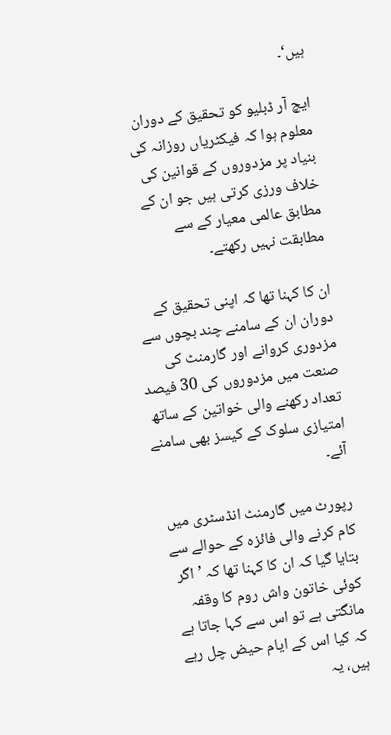ہیں‘۔

ایچ آر ڈبلیو کو تحقیق کے دوران معلوم ہوا کہ فیکٹریاں روزانہ کی بنیاد پر مزدوروں کے قوانین کی خلاف ورزی کرتی ہیں جو ان کے مطابق عالمی معیار کے سے مطابقت نہیں رکھتے۔

ان کا کہنا تھا کہ اپنی تحقیق کے دوران ان کے سامنے چند بچوں سے مزدوری کروانے اور گارمنٹ کی صنعت میں مزدوروں کی 30 فیصد تعداد رکھنے والی خواتین کے ساتھ امتیازی سلوک کے کیسز بھی سامنے آئے۔

رپورٹ میں گارمنٹ انڈسٹری میں کام کرنے والی فائزہ کے حوالے سے بتایا گیا کہ ان کا کہنا تھا کہ ’اگر کوئی خاتون واش روم کا وقفہ مانگتی ہے تو اس سے کہا جاتا ہے کہ کیا اس کے ایام حیض چل رہے ہیں، یہ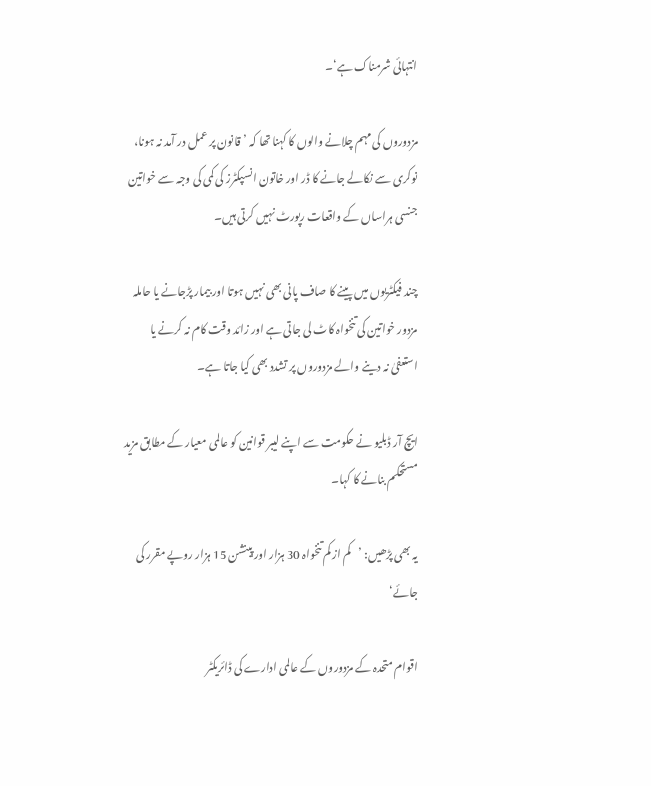انتہائی شرمناک ہے‘۔

مزدوروں کی مہم چلانے والوں کا کہنا تھا کہ ’قانون پر عمل در آمد نہ ہونا، نوکری سے نکالے جانے کا ڈر اور خاتون انسپکٹرز کی کمی کی وجہ سے خواتین جنسی ہراساں کے واقعات رپورٹ نہیں کرتی ہیں۔

چند فیکٹریوں میں پینے کا صاف پانی بھی نہیں ہوتا اور بیمار پڑجانے یا حاملہ مزدور خواتین کی تنخواہ کاٹ لی جاتی ہے اور زائد وقت کام نہ کرنے یا استعفیٰ نہ دینے والے مزدوروں پر تشدد بھی کیا جاتا ہے۔

ایچ آر ڈبلیو نے حکومت سے اپنے لیبر قوانین کو عالمی معیار کے مطابق مزید مستحکم بنانے کا کہا۔

یہ بھی پڑھیں: ’کم از کم تنخواہ 30 ہزار اور پینشن 15 ہزار روپے مقرر کی جائے‘

اقوام متحدہ کے مزدوروں کے عالمی ادارے کی ڈائریکٹر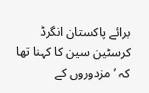برائے پاکستان انگرڈ کرسٹین سین کا کہنا تھا کہ ’مزدوروں کے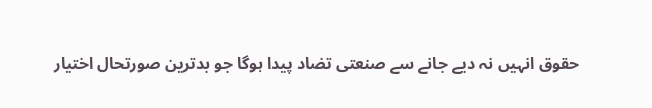حقوق انہیں نہ دیے جانے سے صنعتی تضاد پیدا ہوگا جو بدترین صورتحال اختیار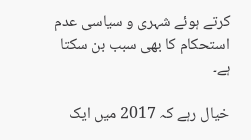کرتے ہوئے شہری و سیاسی عدم استحکام کا بھی سبب بن سکتا ہے۔

خیال رہے کہ 2017 میں ایک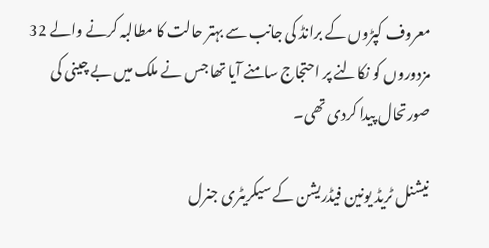معروف کپڑوں کے برانڈ کی جانب سے بہتر حالت کا مطالبہ کرنے والے 32 مزدوروں کو نکالنے پر احتجاج سامنے آیا تھا جس نے ملک میں بے چینی کی صورتحال پیدا کردی تھی۔

نیشنل ٹریڈ یونین فیڈریشن کے سیکریٹری جنرل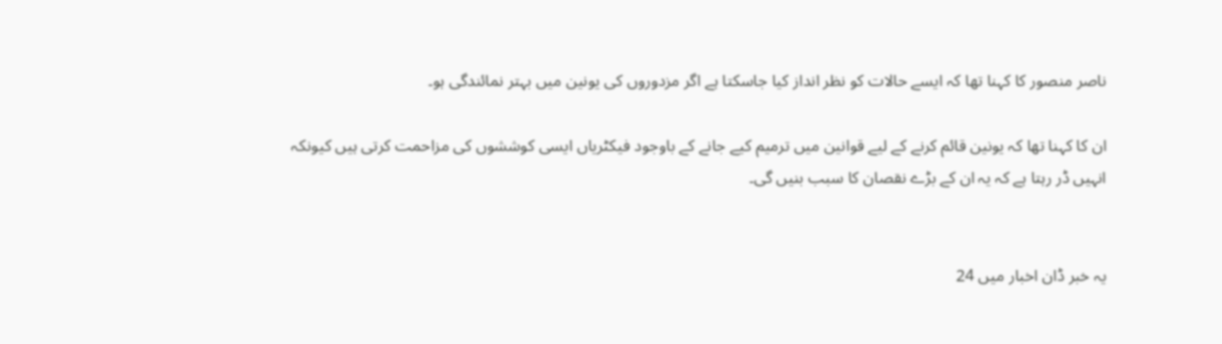ناصر منصور کا کہنا تھا کہ ایسے حالات کو نظر انداز کیا جاسکتا ہے اگر مزدوروں کی یونین میں بہتر نمائندگی ہو۔

ان کا کہنا تھا کہ یونین قائم کرنے کے لیے قوانین میں ترمیم کیے جانے کے باوجود فیکٹریاں ایسی کوششوں کی مزاحمت کرتی ہیں کیونکہ انہیں ڈر رہتا ہے کہ یہ ان کے بڑے نقصان کا سبب بنیں گی۔


یہ خبر ڈان اخبار میں 24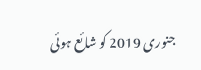جنوری 2019 کو شائع ہوئی